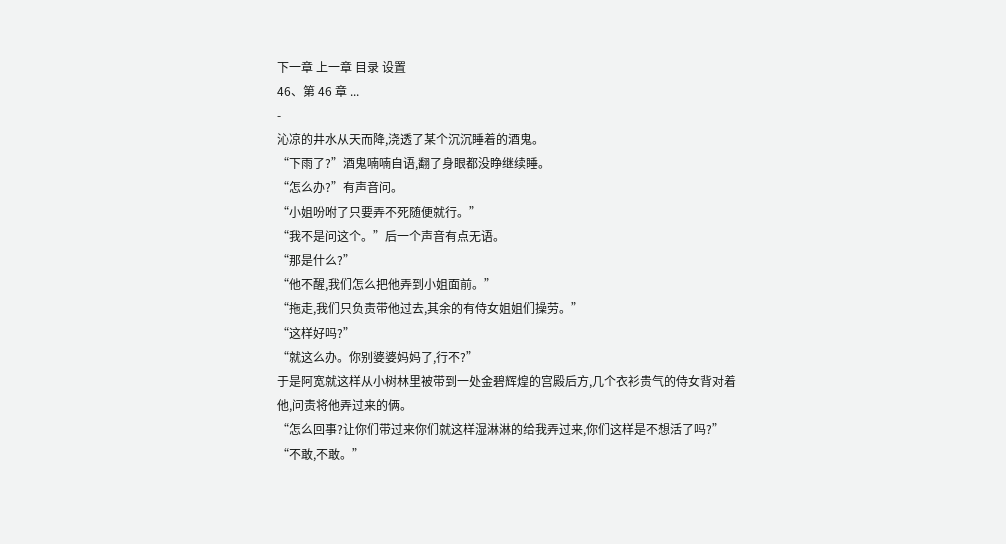下一章 上一章 目录 设置
46、第 46 章 ...
-
沁凉的井水从天而降,浇透了某个沉沉睡着的酒鬼。
“下雨了?”酒鬼喃喃自语,翻了身眼都没睁继续睡。
“怎么办?”有声音问。
“小姐吩咐了只要弄不死随便就行。”
“我不是问这个。”后一个声音有点无语。
“那是什么?”
“他不醒,我们怎么把他弄到小姐面前。”
“拖走,我们只负责带他过去,其余的有侍女姐姐们操劳。”
“这样好吗?”
“就这么办。你别婆婆妈妈了,行不?”
于是阿宽就这样从小树林里被带到一处金碧辉煌的宫殿后方,几个衣衫贵气的侍女背对着他,问责将他弄过来的俩。
“怎么回事?让你们带过来你们就这样湿淋淋的给我弄过来,你们这样是不想活了吗?”
“不敢,不敢。”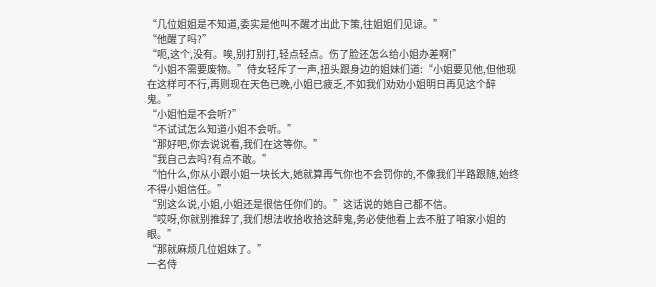“几位姐姐是不知道,委实是他叫不醒才出此下策,往姐姐们见谅。”
“他醒了吗?”
“呃,这个,没有。唉,别打别打,轻点轻点。伤了脸还怎么给小姐办差啊!”
“小姐不需要废物。”侍女轻斥了一声,扭头跟身边的姐妹们道:“小姐要见他,但他现在这样可不行,再则现在天色已晚,小姐已疲乏,不如我们劝劝小姐明日再见这个醉鬼。”
“小姐怕是不会听?”
“不试试怎么知道小姐不会听。”
“那好吧,你去说说看,我们在这等你。”
“我自己去吗?有点不敢。”
“怕什么,你从小跟小姐一块长大,她就算再气你也不会罚你的,不像我们半路跟随,始终不得小姐信任。”
“别这么说,小姐,小姐还是很信任你们的。”这话说的她自己都不信。
“哎呀,你就别推辞了,我们想法收拾收拾这醉鬼,务必使他看上去不脏了咱家小姐的眼。”
“那就麻烦几位姐妹了。”
一名侍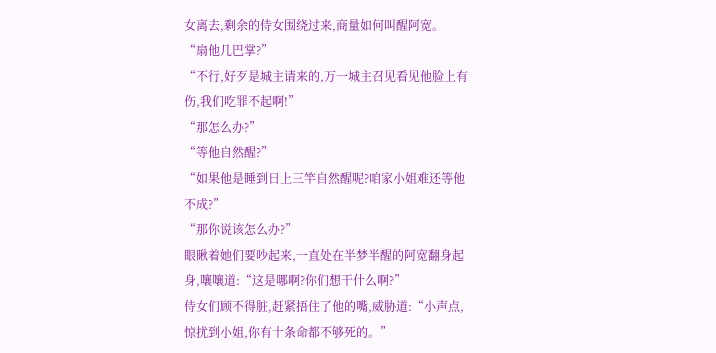女离去,剩余的侍女围绕过来,商量如何叫醒阿宽。
“扇他几巴掌?”
“不行,好歹是城主请来的,万一城主召见看见他脸上有伤,我们吃罪不起啊!”
“那怎么办?”
“等他自然醒?”
“如果他是睡到日上三竿自然醒呢?咱家小姐难还等他不成?”
“那你说该怎么办?”
眼瞅着她们要吵起来,一直处在半梦半醒的阿宽翻身起身,嚷嚷道:“这是哪啊?你们想干什么啊?”
侍女们顾不得脏,赶紧捂住了他的嘴,威胁道:“小声点,惊扰到小姐,你有十条命都不够死的。”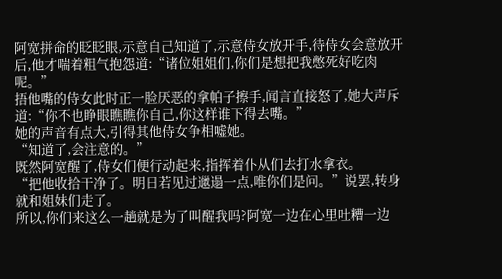阿宽拼命的眨眨眼,示意自己知道了,示意侍女放开手,待侍女会意放开后,他才喘着粗气抱怨道:“诸位姐姐们,你们是想把我憋死好吃肉呢。”
捂他嘴的侍女此时正一脸厌恶的拿帕子擦手,闻言直接怒了,她大声斥道:“你不也睁眼瞧瞧你自己,你这样谁下得去嘴。”
她的声音有点大,引得其他侍女争相嘘她。
“知道了,会注意的。”
既然阿宽醒了,侍女们便行动起来,指挥着仆从们去打水拿衣。
“把他收拾干净了。明日若见过邋遢一点,唯你们是问。”说罢,转身就和姐妹们走了。
所以,你们来这么一趟就是为了叫醒我吗?阿宽一边在心里吐糟一边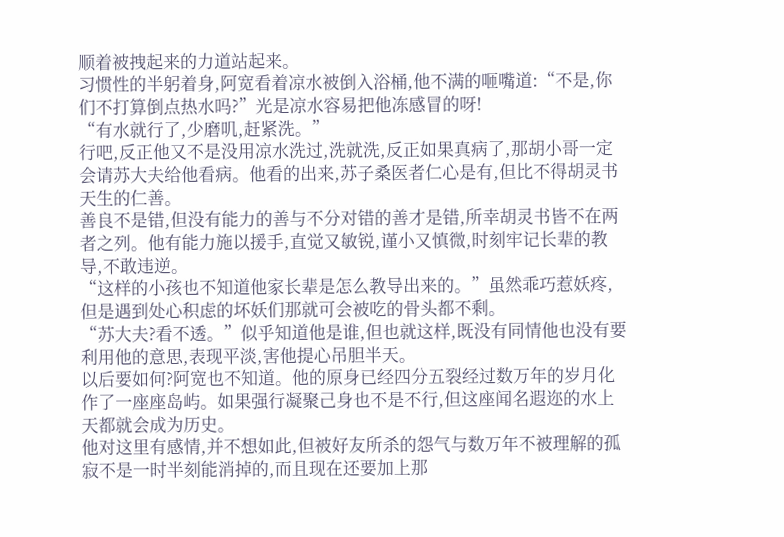顺着被拽起来的力道站起来。
习惯性的半躬着身,阿宽看着凉水被倒入浴桶,他不满的咂嘴道:“不是,你们不打算倒点热水吗?”光是凉水容易把他冻感冒的呀!
“有水就行了,少磨叽,赶紧洗。”
行吧,反正他又不是没用凉水洗过,洗就洗,反正如果真病了,那胡小哥一定会请苏大夫给他看病。他看的出来,苏子桑医者仁心是有,但比不得胡灵书天生的仁善。
善良不是错,但没有能力的善与不分对错的善才是错,所幸胡灵书皆不在两者之列。他有能力施以援手,直觉又敏锐,谨小又慎微,时刻牢记长辈的教导,不敢违逆。
“这样的小孩也不知道他家长辈是怎么教导出来的。”虽然乖巧惹妖疼,但是遇到处心积虑的坏妖们那就可会被吃的骨头都不剩。
“苏大夫?看不透。”似乎知道他是谁,但也就这样,既没有同情他也没有要利用他的意思,表现平淡,害他提心吊胆半天。
以后要如何?阿宽也不知道。他的原身已经四分五裂经过数万年的岁月化作了一座座岛屿。如果强行凝聚己身也不是不行,但这座闻名遐迩的水上天都就会成为历史。
他对这里有感情,并不想如此,但被好友所杀的怨气与数万年不被理解的孤寂不是一时半刻能消掉的,而且现在还要加上那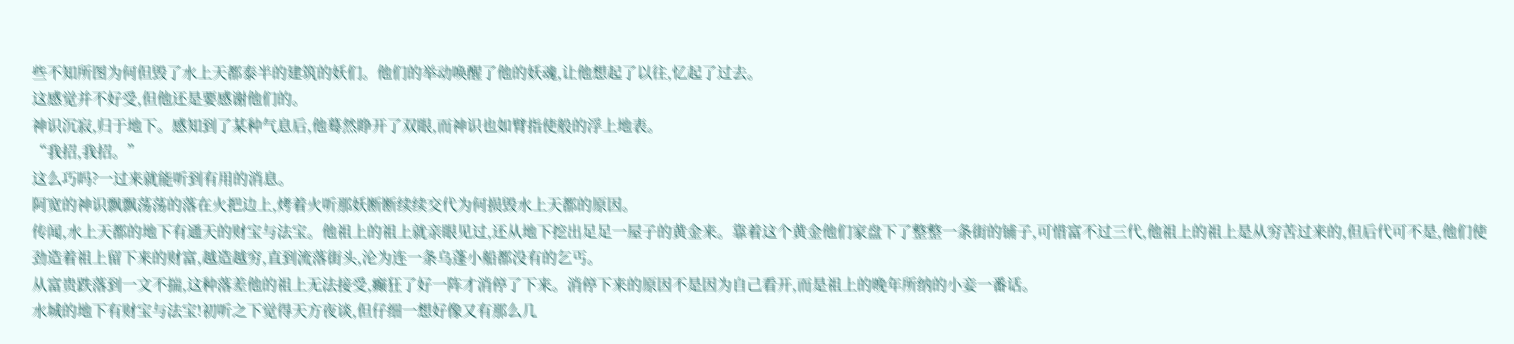些不知所图为何但毁了水上天都泰半的建筑的妖们。他们的举动唤醒了他的妖魂,让他想起了以往,忆起了过去。
这感觉并不好受,但他还是要感谢他们的。
神识沉寂,归于地下。感知到了某种气息后,他蓦然睁开了双眼,而神识也如臂指使般的浮上地表。
“我招,我招。”
这么巧吗?一过来就能听到有用的消息。
阿宽的神识飘飘荡荡的落在火把边上,烤着火听那妖断断续续交代为何损毁水上天都的原因。
传闻,水上天都的地下有通天的财宝与法宝。他祖上的祖上就亲眼见过,还从地下挖出足足一屋子的黄金来。靠着这个黄金他们家盘下了整整一条街的铺子,可惜富不过三代,他祖上的祖上是从穷苦过来的,但后代可不是,他们使劲造着祖上留下来的财富,越造越穷,直到流落街头,沦为连一条乌蓬小船都没有的乞丐。
从富贵跌落到一文不揣,这种落差他的祖上无法接受,癫狂了好一阵才消停了下来。消停下来的原因不是因为自己看开,而是祖上的晚年所纳的小妾一番话。
水城的地下有财宝与法宝!初听之下觉得天方夜谈,但仔细一想好像又有那么几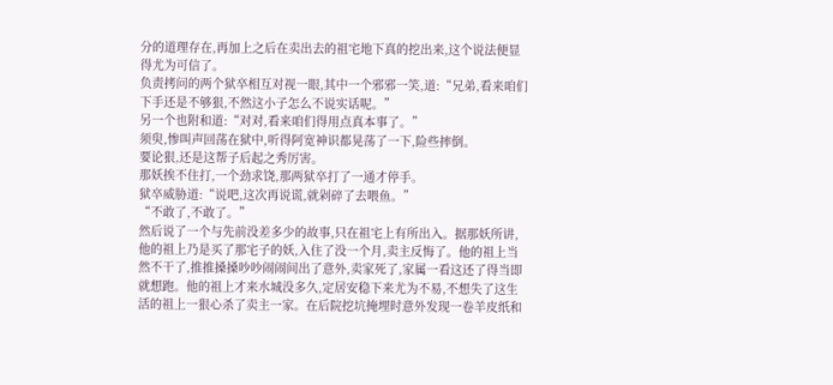分的道理存在,再加上之后在卖出去的祖宅地下真的挖出来,这个说法便显得尤为可信了。
负责拷问的两个狱卒相互对视一眼,其中一个邪邪一笑,道:“兄弟,看来咱们下手还是不够狠,不然这小子怎么不说实话呢。”
另一个也附和道:“对对,看来咱们得用点真本事了。”
须臾,惨叫声回荡在狱中,听得阿宽神识都晃荡了一下,险些摔倒。
要论狠,还是这帮子后起之秀厉害。
那妖挨不住打,一个劲求饶,那两狱卒打了一通才停手。
狱卒威胁道:“说吧,这次再说谎,就剁碎了去喂鱼。”
“不敢了,不敢了。”
然后说了一个与先前没差多少的故事,只在祖宅上有所出入。据那妖所讲,他的祖上乃是买了那宅子的妖,入住了没一个月,卖主反悔了。他的祖上当然不干了,推推搡搡吵吵闹闹间出了意外,卖家死了,家属一看这还了得当即就想跑。他的祖上才来水城没多久,定居安稳下来尤为不易,不想失了这生活的祖上一狠心杀了卖主一家。在后院挖坑掩埋时意外发现一卷羊皮纸和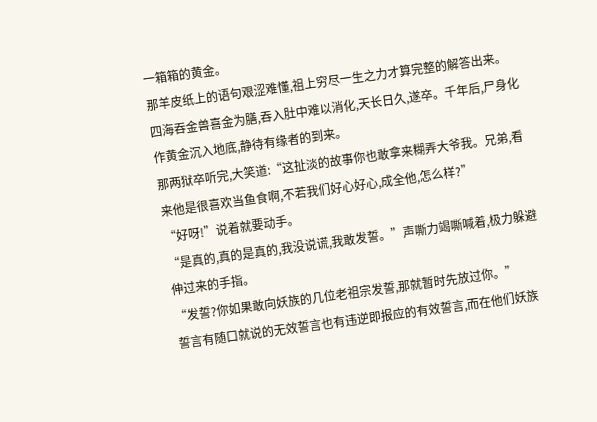一箱箱的黄金。
那羊皮纸上的语句艰涩难懂,祖上穷尽一生之力才算完整的解答出来。
四海吞金兽喜金为膳,吞入肚中难以消化,天长日久,遂卒。千年后,尸身化作黄金沉入地底,静待有缘者的到来。
那两狱卒听完,大笑道:“这扯淡的故事你也敢拿来糊弄大爷我。兄弟,看来他是很喜欢当鱼食啊,不若我们好心好心,成全他,怎么样?”
“好呀!”说着就要动手。
“是真的,真的是真的,我没说谎,我敢发誓。”声嘶力竭嘶喊着,极力躲避伸过来的手指。
“发誓?你如果敢向妖族的几位老祖宗发誓,那就暂时先放过你。”
誓言有随口就说的无效誓言也有违逆即报应的有效誓言,而在他们妖族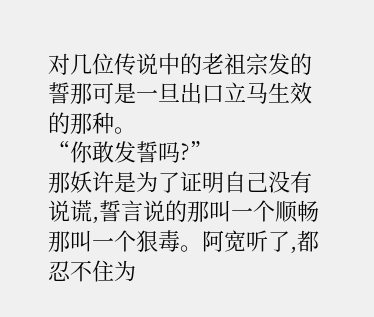对几位传说中的老祖宗发的誓那可是一旦出口立马生效的那种。
“你敢发誓吗?”
那妖许是为了证明自己没有说谎,誓言说的那叫一个顺畅那叫一个狠毒。阿宽听了,都忍不住为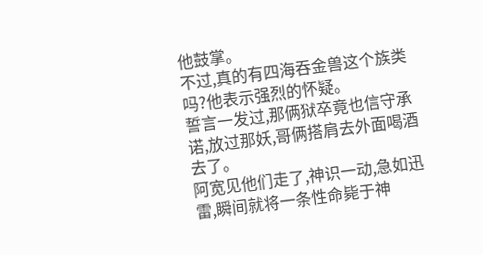他鼓掌。
不过,真的有四海吞金兽这个族类吗?他表示强烈的怀疑。
誓言一发过,那俩狱卒竟也信守承诺,放过那妖,哥俩搭肩去外面喝酒去了。
阿宽见他们走了,神识一动,急如迅雷,瞬间就将一条性命毙于神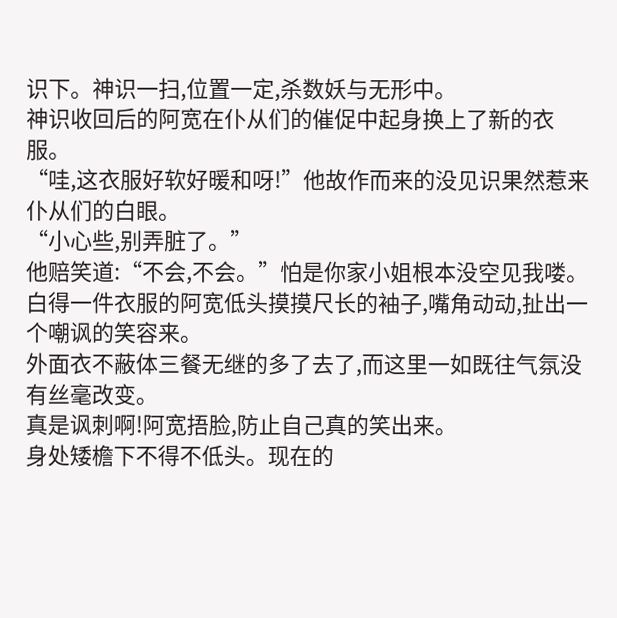识下。神识一扫,位置一定,杀数妖与无形中。
神识收回后的阿宽在仆从们的催促中起身换上了新的衣服。
“哇,这衣服好软好暖和呀!”他故作而来的没见识果然惹来仆从们的白眼。
“小心些,别弄脏了。”
他赔笑道:“不会,不会。”怕是你家小姐根本没空见我喽。
白得一件衣服的阿宽低头摸摸尺长的袖子,嘴角动动,扯出一个嘲讽的笑容来。
外面衣不蔽体三餐无继的多了去了,而这里一如既往气氛没有丝毫改变。
真是讽刺啊!阿宽捂脸,防止自己真的笑出来。
身处矮檐下不得不低头。现在的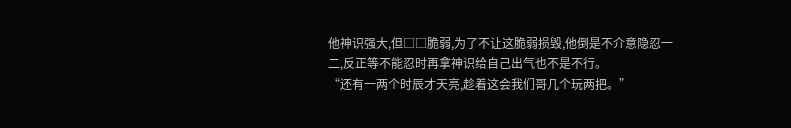他神识强大,但□□脆弱,为了不让这脆弱损毁,他倒是不介意隐忍一二,反正等不能忍时再拿神识给自己出气也不是不行。
“还有一两个时辰才天亮,趁着这会我们哥几个玩两把。”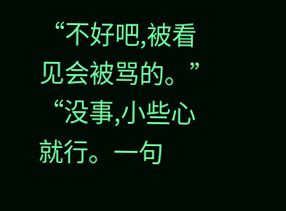“不好吧,被看见会被骂的。”
“没事,小些心就行。一句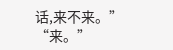话,来不来。”
“来。”